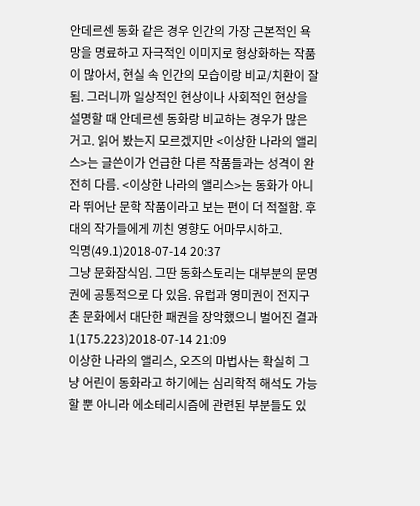안데르센 동화 같은 경우 인간의 가장 근본적인 욕망을 명료하고 자극적인 이미지로 형상화하는 작품이 많아서, 현실 속 인간의 모습이랑 비교/치환이 잘 됨. 그러니까 일상적인 현상이나 사회적인 현상을 설명할 때 안데르센 동화랑 비교하는 경우가 많은 거고. 읽어 봤는지 모르겠지만 <이상한 나라의 앨리스>는 글쓴이가 언급한 다른 작품들과는 성격이 완전히 다름. <이상한 나라의 앨리스>는 동화가 아니라 뛰어난 문학 작품이라고 보는 편이 더 적절함. 후대의 작가들에게 끼친 영향도 어마무시하고.
익명(49.1)2018-07-14 20:37
그냥 문화잠식임. 그딴 동화스토리는 대부분의 문명권에 공통적으로 다 있음. 유럽과 영미권이 전지구촌 문화에서 대단한 패권을 장악했으니 벌어진 결과
1(175.223)2018-07-14 21:09
이상한 나라의 앨리스, 오즈의 마법사는 확실히 그냥 어린이 동화라고 하기에는 심리학적 해석도 가능할 뿐 아니라 에소테리시즘에 관련된 부분들도 있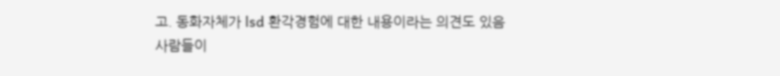고. 동화자체가 lsd 환각경험에 대한 내용이라는 의견도 있음
사람들이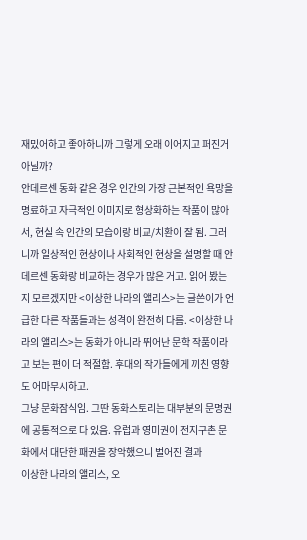재밌어하고 좋아하니까 그렇게 오래 이어지고 퍼진거 아닐까?
안데르센 동화 같은 경우 인간의 가장 근본적인 욕망을 명료하고 자극적인 이미지로 형상화하는 작품이 많아서, 현실 속 인간의 모습이랑 비교/치환이 잘 됨. 그러니까 일상적인 현상이나 사회적인 현상을 설명할 때 안데르센 동화랑 비교하는 경우가 많은 거고. 읽어 봤는지 모르겠지만 <이상한 나라의 앨리스>는 글쓴이가 언급한 다른 작품들과는 성격이 완전히 다름. <이상한 나라의 앨리스>는 동화가 아니라 뛰어난 문학 작품이라고 보는 편이 더 적절함. 후대의 작가들에게 끼친 영향도 어마무시하고.
그냥 문화잠식임. 그딴 동화스토리는 대부분의 문명권에 공통적으로 다 있음. 유럽과 영미권이 전지구촌 문화에서 대단한 패권을 장악했으니 벌어진 결과
이상한 나라의 앨리스, 오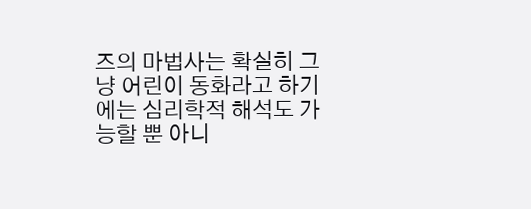즈의 마법사는 확실히 그냥 어린이 동화라고 하기에는 심리학적 해석도 가능할 뿐 아니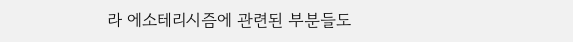라 에소테리시즘에 관련된 부분들도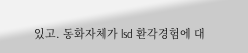있고. 동화자체가 lsd 환각경험에 대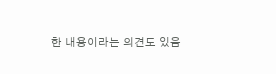한 내용이라는 의견도 있음